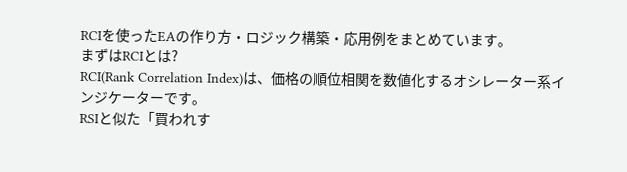RCIを使ったEAの作り方・ロジック構築・応用例をまとめています。
まずはRCIとは?
RCI(Rank Correlation Index)は、価格の順位相関を数値化するオシレーター系インジケーターです。
RSIと似た「買われす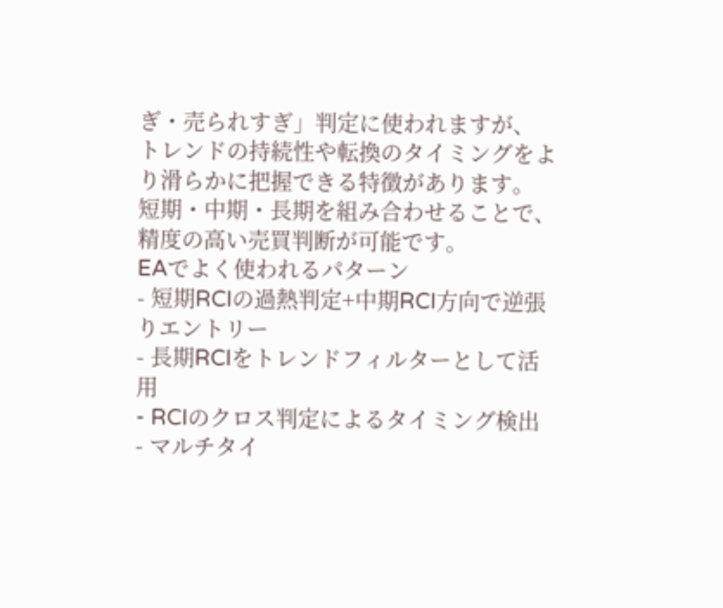ぎ・売られすぎ」判定に使われますが、
トレンドの持続性や転換のタイミングをより滑らかに把握できる特徴があります。
短期・中期・長期を組み合わせることで、精度の高い売買判断が可能です。
EAでよく使われるパターン
- 短期RCIの過熱判定+中期RCI方向で逆張りエントリー
- 長期RCIをトレンドフィルターとして活用
- RCIのクロス判定によるタイミング検出
- マルチタイ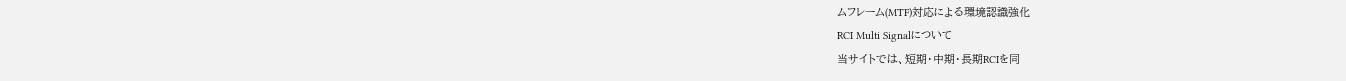ムフレーム(MTF)対応による環境認識強化
RCI Multi Signalについて
当サイトでは、短期・中期・長期RCIを同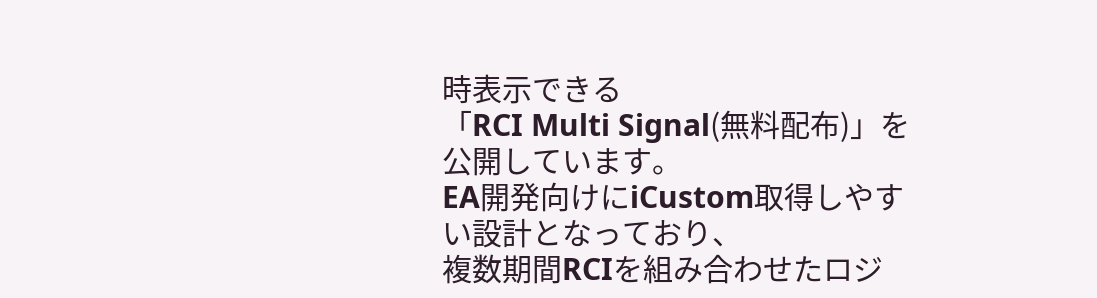時表示できる
「RCI Multi Signal(無料配布)」を公開しています。
EA開発向けにiCustom取得しやすい設計となっており、
複数期間RCIを組み合わせたロジ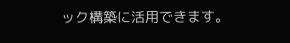ック構築に活用できます。